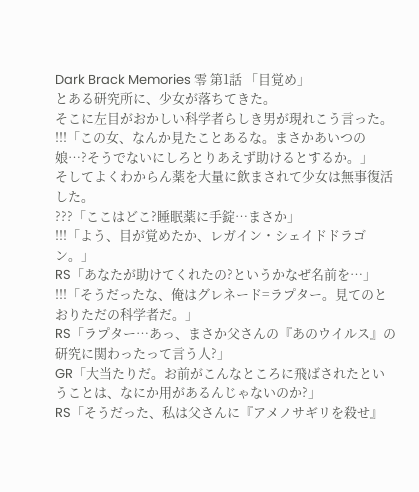Dark Brack Memories 零 第1話 「目覚め」
とある研究所に、少女が落ちてきた。
そこに左目がおかしい科学者らしき男が現れこう言った。
!!!「この女、なんか見たことあるな。まさかあいつの娘…?そうでないにしろとりあえず助けるとするか。」
そしてよくわからん薬を大量に飲まされて少女は無事復活した。
???「ここはどこ?睡眠薬に手錠…まさか」
!!!「よう、目が覚めたか、レガイン・シェイドドラゴン。」
RS「あなたが助けてくれたの?というかなぜ名前を…」
!!!「そうだったな、俺はグレネード=ラプター。見てのとおりただの科学者だ。」
RS「ラプター…あっ、まさか父さんの『あのウイルス』の研究に関わったって言う人?」
GR「大当たりだ。お前がこんなところに飛ばされたということは、なにか用があるんじゃないのか?」
RS「そうだった、私は父さんに『アメノサギリを殺せ』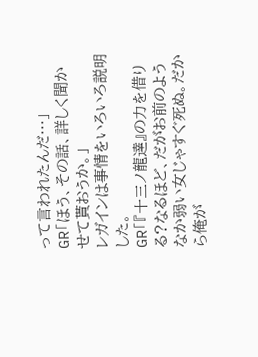って言われたんだ…」
GR「ほう、その話、詳しく聞かせて貰おうか。」
レガインは事情をいろいろ説明した。
GR「『十三ノ龍達』の力を借りる?なるほど、だがお前のようなか弱い女じゃすぐ死ぬ。だから俺が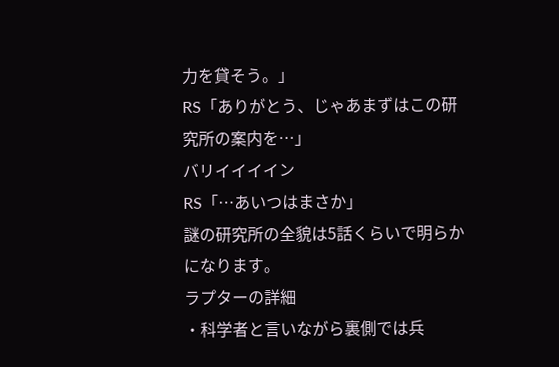力を貸そう。」
RS「ありがとう、じゃあまずはこの研究所の案内を…」
バリイイイイン
RS「…あいつはまさか」
謎の研究所の全貌は5話くらいで明らかになります。
ラプターの詳細
・科学者と言いながら裏側では兵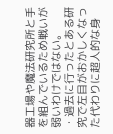器工場や魔法研究所と手を組んでいるため戦いが弱いわけではない。
・過去に行ったとある研究で左目がおかしくなった代わりに超人的な身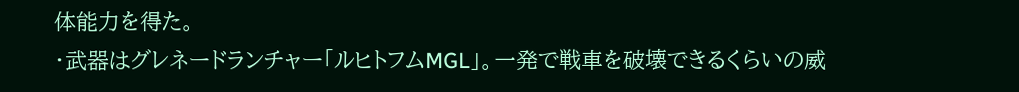体能力を得た。
・武器はグレネードランチャー「ルヒトフムMGL」。一発で戦車を破壊できるくらいの威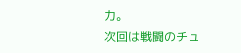力。
次回は戦闘のチュ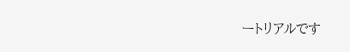ートリアルです